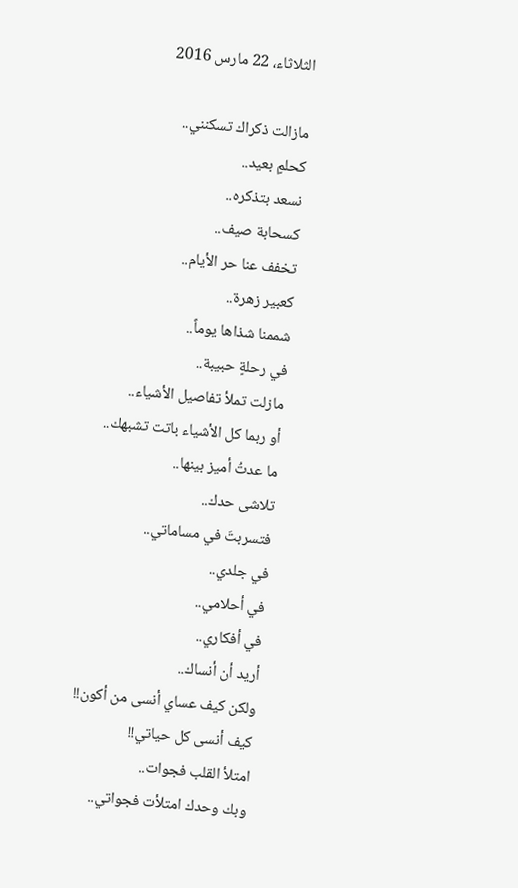الثلاثاء، 22 مارس 2016

مازالت ذكراك تسكنني..
كحلمٍ بعيد..
نسعد بتذكره..
كسحابة صيف..
تخفف عنا حر الأيام..
كعبير زهرة..
شممنا شذاها يوماً..
في رحلةٍ حبيبة..
مازلت تملأ تفاصيل الأشياء..
أو ربما كل الأشياء باتت تشبهك..
ما عدتُ أميز بينها..
تلاشى حدك..
فتسربتَ في مساماتي..
في جلدي..
في أحلامي..
في أفكاري..
أريد أن أنساك..
ولكن كيف عساي أنسى من أكون!!
كيف أنسى كل حياتي!!
امتلأ القلب فجوات..
وبك وحدك امتلأت فجواتي..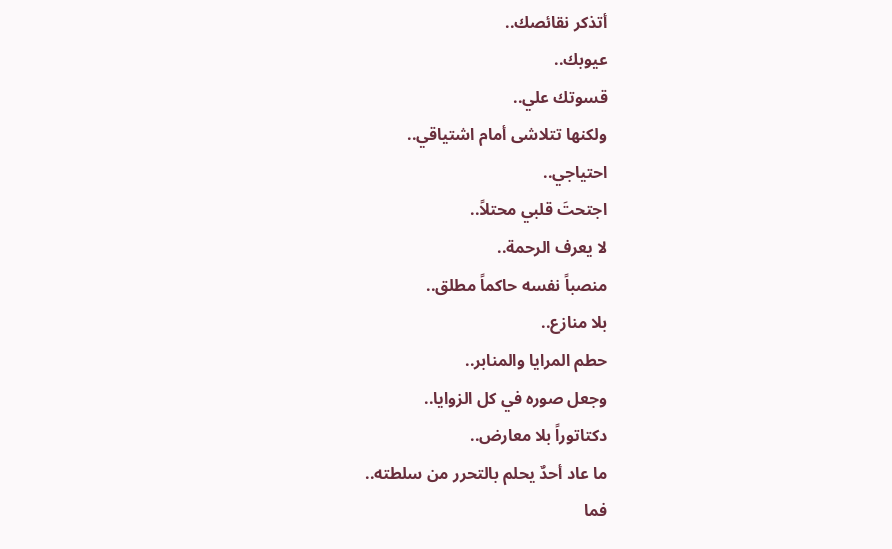أتذكر نقائصك..
عيوبك..
قسوتك علي..
ولكنها تتلاشى أمام اشتياقي..
احتياجي..
اجتحتَ قلبي محتلاً..
لا يعرف الرحمة..
منصباً نفسه حاكماً مطلق..
بلا منازع..
حطم المرايا والمنابر..
وجعل صوره في كل الزوايا..
دكتاتوراً بلا معارض..
ما عاد أحدٌ يحلم بالتحرر من سلطته..
فما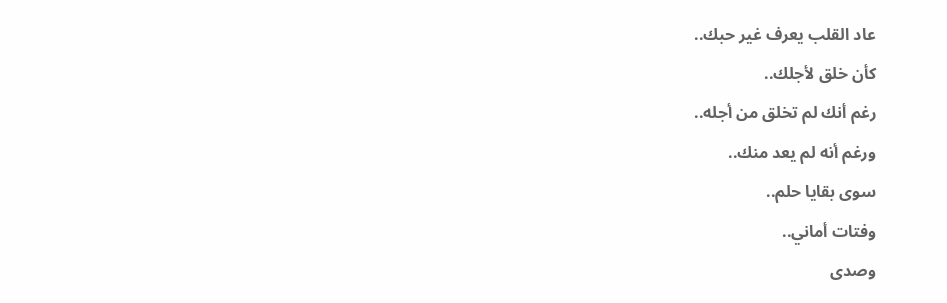عاد القلب يعرف غير حبك..
كأن خلق لأجلك..
رغم أنك لم تخلق من أجله..
ورغم أنه لم يعد منك..
سوى بقايا حلم..
وفتات أماني..
وصدى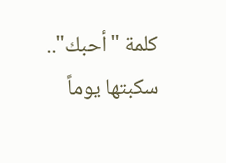كلمة "أحبك"..
سكبتها يوماً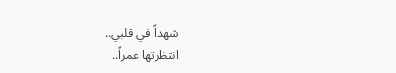شهداً في قلبي..
انتظرتها عمراً..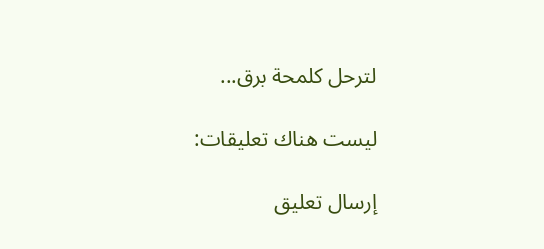لترحل كلمحة برق...

ليست هناك تعليقات:

إرسال تعليق